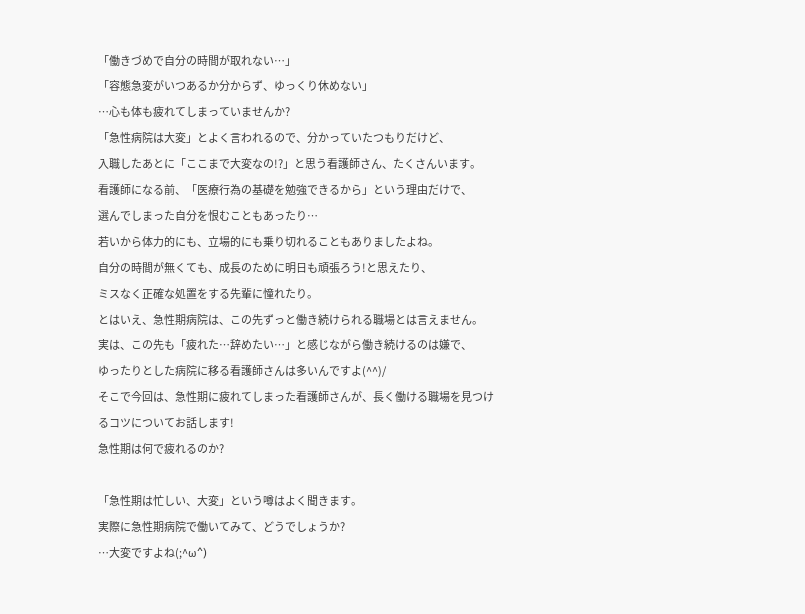「働きづめで自分の時間が取れない…」
「容態急変がいつあるか分からず、ゆっくり休めない」
…心も体も疲れてしまっていませんか?
「急性病院は大変」とよく言われるので、分かっていたつもりだけど、
入職したあとに「ここまで大変なの!?」と思う看護師さん、たくさんいます。
看護師になる前、「医療行為の基礎を勉強できるから」という理由だけで、
選んでしまった自分を恨むこともあったり…
若いから体力的にも、立場的にも乗り切れることもありましたよね。
自分の時間が無くても、成長のために明日も頑張ろう!と思えたり、
ミスなく正確な処置をする先輩に憧れたり。
とはいえ、急性期病院は、この先ずっと働き続けられる職場とは言えません。
実は、この先も「疲れた…辞めたい…」と感じながら働き続けるのは嫌で、
ゆったりとした病院に移る看護師さんは多いんですよ(^^)/
そこで今回は、急性期に疲れてしまった看護師さんが、長く働ける職場を見つけるコツについてお話します!
急性期は何で疲れるのか?

「急性期は忙しい、大変」という噂はよく聞きます。
実際に急性期病院で働いてみて、どうでしょうか?
…大変ですよね(;^ω^)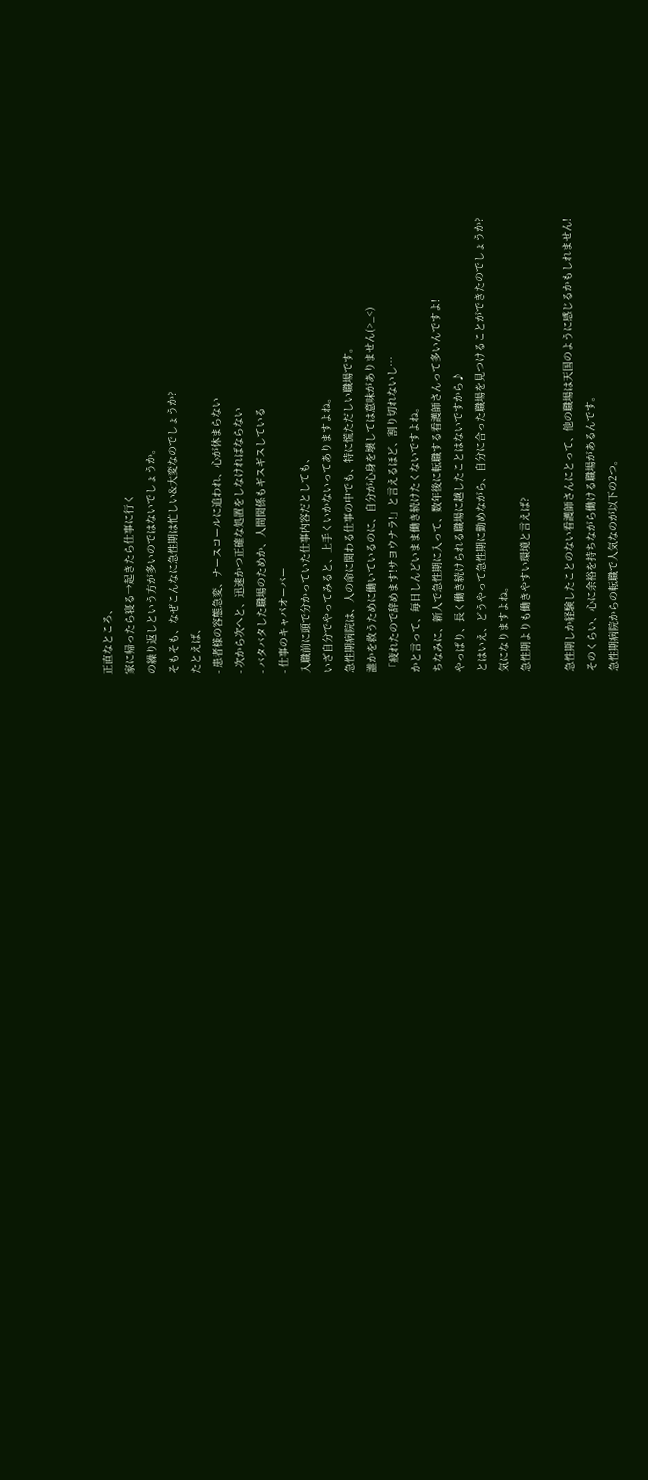正直なところ、
家に帰ったら寝る→起きたら仕事に行く
の繰り返しという方が多いのではないでしょうか。
そもそも、なぜこんなに急性期は忙しい&大変なのでしょうか?
たとえば、
- 患者様の容態急変、ナースコールに追われ、心が休まらない
- 次から次へと、迅速かつ正確な処置をしなければならない
- バタバタした職場のためか、人間関係もギスギスしている
- 仕事のキャパオーバー
入職前に頭で分かっていた仕事内容だとしても、
いざ自分でやってみると、上手くいかないってありますよね。
急性期病院は、人の命に関わる仕事の中でも、特に慌ただしい職場です。
誰かを救うために働いているのに、自分が心身を壊しては意味がありません(>_<)
「疲れたので辞めます!サヨウナラ!」と言えるほど、割り切れないし…
かと言って、毎日しんどいまま働き続けたくないですよね。
ちなみに、新人で急性期に入って、数年後に転職する看護師さんって多いんですよ!
やっぱり、長く働き続けられる職場に越したことはないですから♪
とはいえ、どうやって急性期に勤めながら、自分に合った職場を見つけることができたのでしょうか?
気になりますよね。
急性期よりも働きやすい環境と言えば?

急性期しか経験したことのない看護師さんにとって、他の職場は天国のように感じるかもしれません!
そのくらい、心に余裕を持ちながら働ける職場があるんです。
急性期病院からの転職で人気なのが以下の2つ。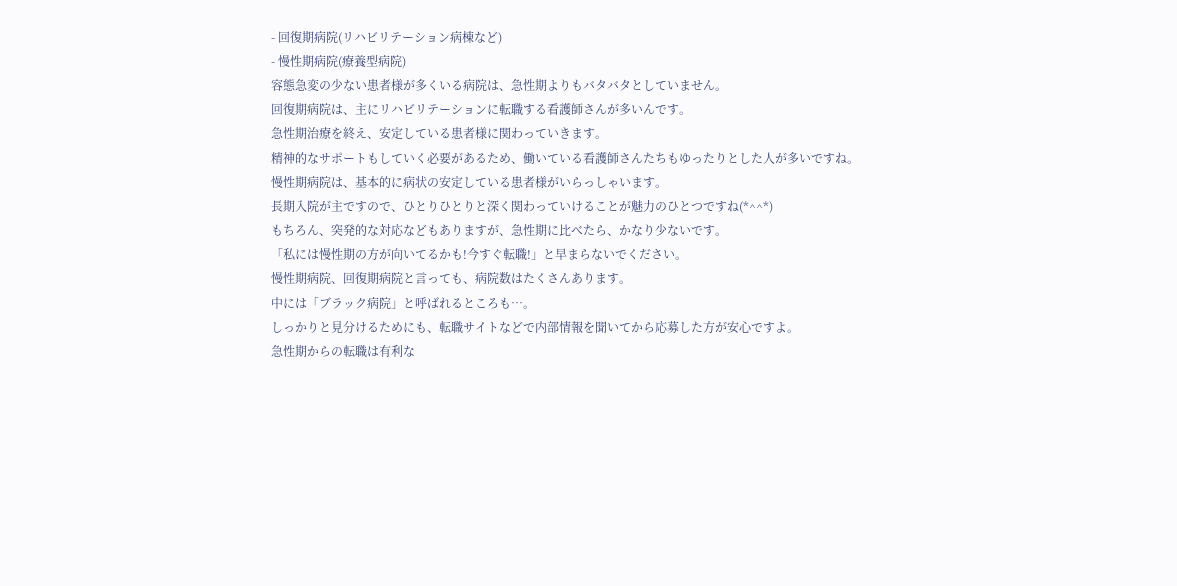- 回復期病院(リハビリテーション病棟など)
- 慢性期病院(療養型病院)
容態急変の少ない患者様が多くいる病院は、急性期よりもバタバタとしていません。
回復期病院は、主にリハビリテーションに転職する看護師さんが多いんです。
急性期治療を終え、安定している患者様に関わっていきます。
精神的なサポートもしていく必要があるため、働いている看護師さんたちもゆったりとした人が多いですね。
慢性期病院は、基本的に病状の安定している患者様がいらっしゃいます。
長期入院が主ですので、ひとりひとりと深く関わっていけることが魅力のひとつですね(*^^*)
もちろん、突発的な対応などもありますが、急性期に比べたら、かなり少ないです。
「私には慢性期の方が向いてるかも!今すぐ転職!」と早まらないでください。
慢性期病院、回復期病院と言っても、病院数はたくさんあります。
中には「ブラック病院」と呼ばれるところも…。
しっかりと見分けるためにも、転職サイトなどで内部情報を聞いてから応募した方が安心ですよ。
急性期からの転職は有利な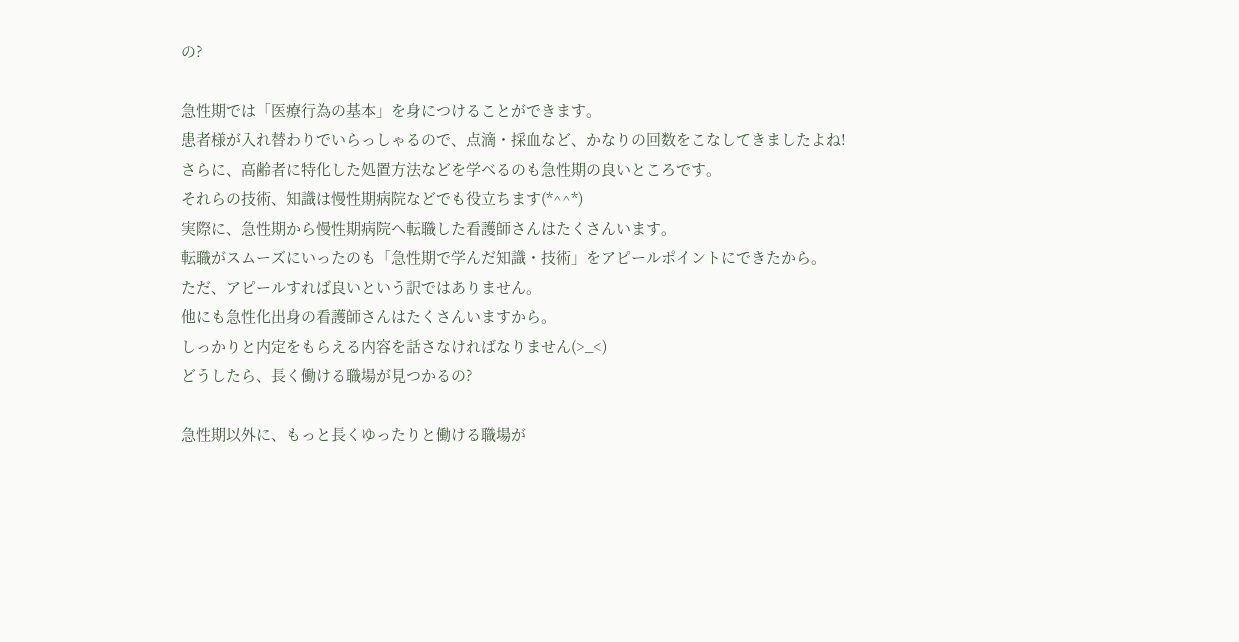の?

急性期では「医療行為の基本」を身につけることができます。
患者様が入れ替わりでいらっしゃるので、点滴・採血など、かなりの回数をこなしてきましたよね!
さらに、高齢者に特化した処置方法などを学べるのも急性期の良いところです。
それらの技術、知識は慢性期病院などでも役立ちます(*^^*)
実際に、急性期から慢性期病院へ転職した看護師さんはたくさんいます。
転職がスムーズにいったのも「急性期で学んだ知識・技術」をアピールポイントにできたから。
ただ、アピールすれば良いという訳ではありません。
他にも急性化出身の看護師さんはたくさんいますから。
しっかりと内定をもらえる内容を話さなければなりません(>_<)
どうしたら、長く働ける職場が見つかるの?

急性期以外に、もっと長くゆったりと働ける職場が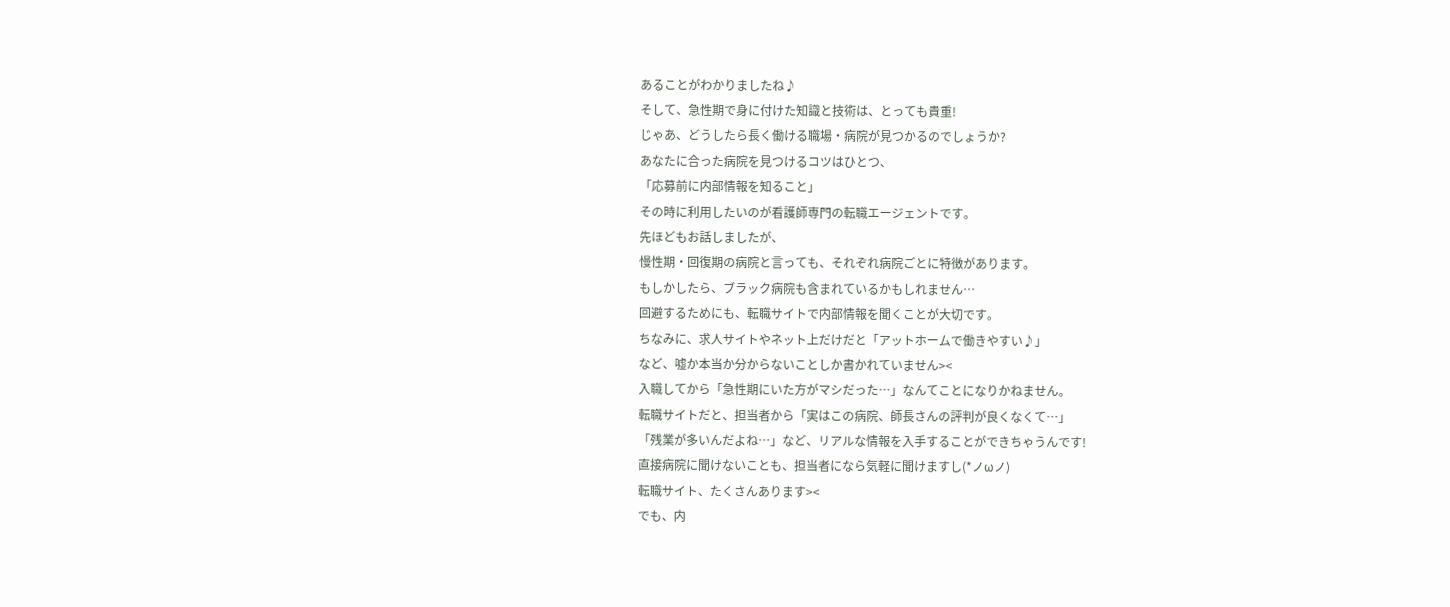あることがわかりましたね♪
そして、急性期で身に付けた知識と技術は、とっても貴重!
じゃあ、どうしたら長く働ける職場・病院が見つかるのでしょうか?
あなたに合った病院を見つけるコツはひとつ、
「応募前に内部情報を知ること」
その時に利用したいのが看護師専門の転職エージェントです。
先ほどもお話しましたが、
慢性期・回復期の病院と言っても、それぞれ病院ごとに特徴があります。
もしかしたら、ブラック病院も含まれているかもしれません…
回避するためにも、転職サイトで内部情報を聞くことが大切です。
ちなみに、求人サイトやネット上だけだと「アットホームで働きやすい♪」
など、嘘か本当か分からないことしか書かれていません><
入職してから「急性期にいた方がマシだった…」なんてことになりかねません。
転職サイトだと、担当者から「実はこの病院、師長さんの評判が良くなくて…」
「残業が多いんだよね…」など、リアルな情報を入手することができちゃうんです!
直接病院に聞けないことも、担当者になら気軽に聞けますし(*ノωノ)
転職サイト、たくさんあります><
でも、内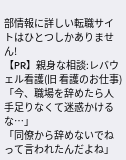部情報に詳しい転職サイトはひとつしかありません!
【PR】親身な相談:レバウェル看護(旧 看護のお仕事)
「今、職場を辞めたら人手足りなくて迷惑かけるな…」
「同僚から辞めないでねって言われたんだよね」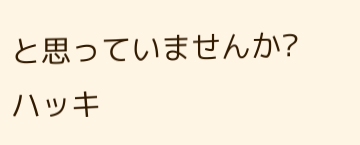と思っていませんか?
ハッキ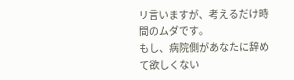リ言いますが、考えるだけ時間のムダです。
もし、病院側があなたに辞めて欲しくない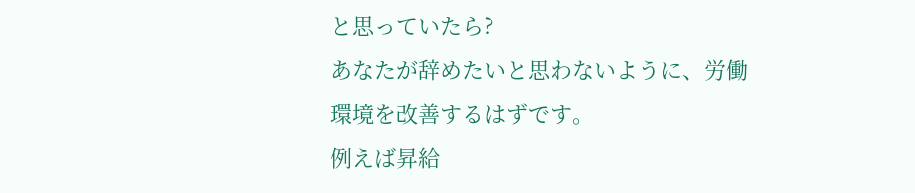と思っていたら?
あなたが辞めたいと思わないように、労働環境を改善するはずです。
例えば昇給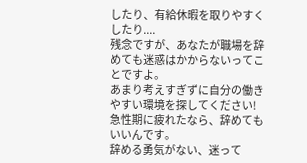したり、有給休暇を取りやすくしたり....
残念ですが、あなたが職場を辞めても迷惑はかからないってことですよ。
あまり考えすぎずに自分の働きやすい環境を探してください!
急性期に疲れたなら、辞めてもいいんです。
辞める勇気がない、迷って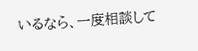いるなら、一度相談して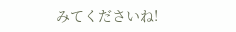みてくださいね!